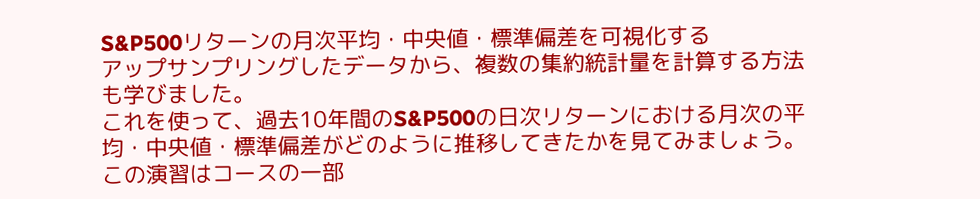S&P500リターンの月次平均・中央値・標準偏差を可視化する
アップサンプリングしたデータから、複数の集約統計量を計算する方法も学びました。
これを使って、過去10年間のS&P500の日次リターンにおける月次の平均・中央値・標準偏差がどのように推移してきたかを見てみましょう。
この演習はコースの一部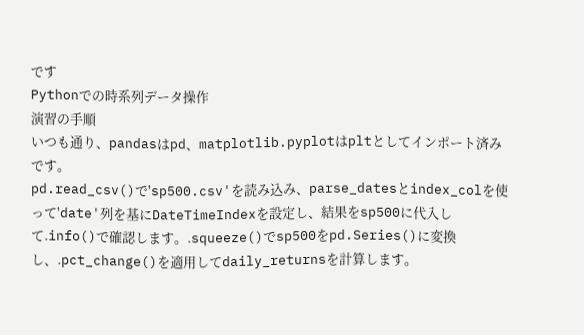です
Pythonでの時系列データ操作
演習の手順
いつも通り、pandasはpd、matplotlib.pyplotはpltとしてインポート済みです。
pd.read_csv()で'sp500.csv'を読み込み、parse_datesとindex_colを使って'date'列を基にDateTimeIndexを設定し、結果をsp500に代入して.info()で確認します。.squeeze()でsp500をpd.Series()に変換し、.pct_change()を適用してdaily_returnsを計算します。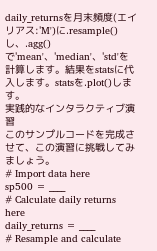daily_returnsを月末頻度(エイリアス:'M')に.resample()し、.agg()で'mean'、'median'、'std'を計算します。結果をstatsに代入します。statsを.plot()します。
実践的なインタラクティブ演習
このサンプルコードを完成させて、この演習に挑戦してみましょう。
# Import data here
sp500 = ____
# Calculate daily returns here
daily_returns = ____
# Resample and calculate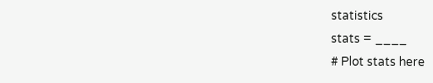statistics
stats = ____
# Plot stats here